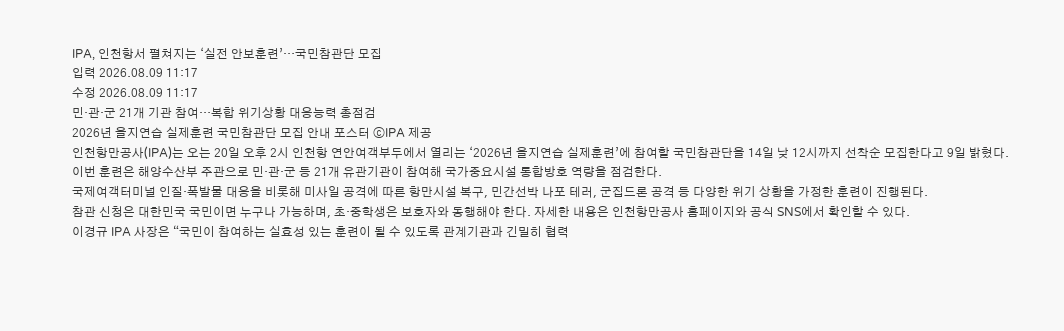IPA, 인천항서 펼쳐지는 ‘실전 안보훈련’…국민참관단 모집
입력 2026.08.09 11:17
수정 2026.08.09 11:17
민·관·군 21개 기관 참여…복합 위기상황 대응능력 총점검
2026년 을지연습 실제훈련 국민참관단 모집 안내 포스터 ⓒIPA 제공
인천항만공사(IPA)는 오는 20일 오후 2시 인천항 연안여객부두에서 열리는 ‘2026년 을지연습 실제훈련’에 참여할 국민참관단을 14일 낮 12시까지 선착순 모집한다고 9일 밝혔다.
이번 훈련은 해양수산부 주관으로 민·관·군 등 21개 유관기관이 참여해 국가중요시설 통합방호 역량을 점검한다.
국제여객터미널 인질·폭발물 대응을 비롯해 미사일 공격에 따른 항만시설 복구, 민간선박 나포 테러, 군집드론 공격 등 다양한 위기 상황을 가정한 훈련이 진행된다.
참관 신청은 대한민국 국민이면 누구나 가능하며, 초·중학생은 보호자와 동행해야 한다. 자세한 내용은 인천항만공사 홈페이지와 공식 SNS에서 확인할 수 있다.
이경규 IPA 사장은 “국민이 참여하는 실효성 있는 훈련이 될 수 있도록 관계기관과 긴밀히 협력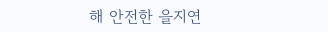해 안전한 을지연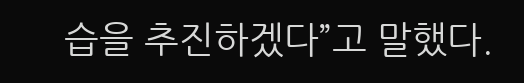습을 추진하겠다”고 말했다.